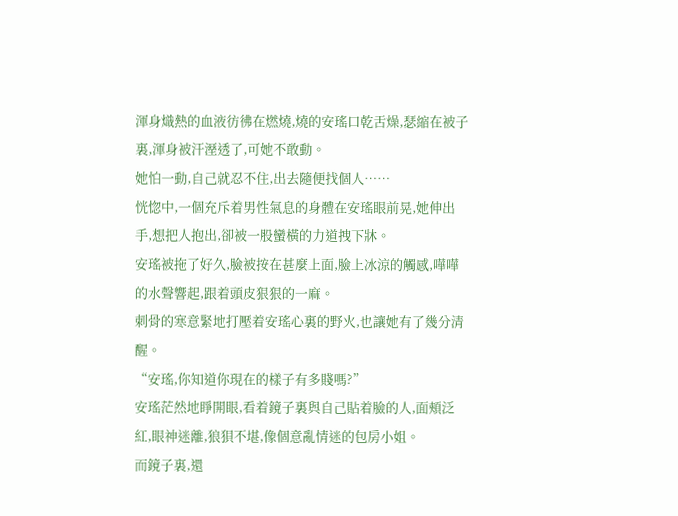渾身熾熱的血液彷彿在燃燒,燒的安瑤口乾舌燥,瑟縮在被子裏,渾身被汗溼透了,可她不敢動。
她怕一動,自己就忍不住,出去隨便找個人……
恍惚中,一個充斥着男性氣息的身體在安瑤眼前晃,她伸出手,想把人抱出,卻被一股蠻橫的力道拽下牀。
安瑤被拖了好久,臉被按在甚麼上面,臉上冰涼的觸感,嘩嘩的水聲響起,跟着頭皮狠狠的一麻。
刺骨的寒意緊地打壓着安瑤心裏的野火,也讓她有了幾分清醒。
“安瑤,你知道你現在的樣子有多賤嗎?”
安瑤茫然地睜開眼,看着鏡子裏與自己貼着臉的人,面頰泛紅,眼神迷離,狼狽不堪,像個意亂情迷的包房小姐。
而鏡子裏,還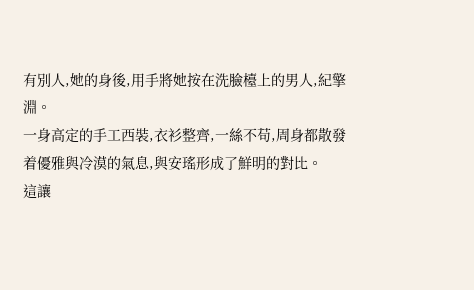有別人,她的身後,用手將她按在洗臉檯上的男人,紀擎淵。
一身高定的手工西裝,衣衫整齊,一絲不苟,周身都散發着優雅與冷漠的氣息,與安瑤形成了鮮明的對比。
這讓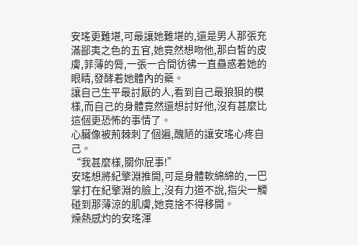安瑤更難堪,可最讓她難堪的,還是男人那張充滿鄙夷之色的五官,她竟然想吻他,那白皙的皮膚,菲薄的脣,一張一合間彷彿一直蠱惑着她的眼睛,發酵着她體內的藥。
讓自己生平最討厭的人,看到自己最狼狽的模樣,而自己的身體竟然還想討好他,沒有甚麼比這個更恐怖的事情了。
心臟像被荊棘刺了個遍,醜陋的讓安瑤心疼自己。
“我甚麼樣,關你屁事!”
安瑤想將紀擎淵推開,可是身體軟綿綿的,一巴掌打在紀擎淵的臉上,沒有力道不說,指尖一觸碰到那薄涼的肌膚,她竟捨不得移開。
燥熱感灼的安瑤渾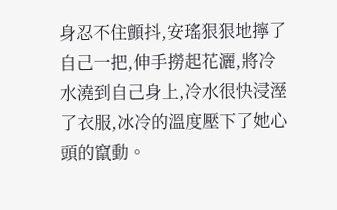身忍不住顫抖,安瑤狠狠地擰了自己一把,伸手撈起花灑,將冷水澆到自己身上,冷水很快浸溼了衣服,冰冷的溫度壓下了她心頭的竄動。